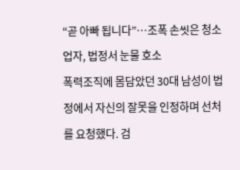“곧 아빠 됩니다”…조폭 손씻은 청소업자, 법정서 눈물 호소
폭력조직에 몸담았던 30대 남성이 법정에서 자신의 잘못을 인정하며 선처를 요청했다. 검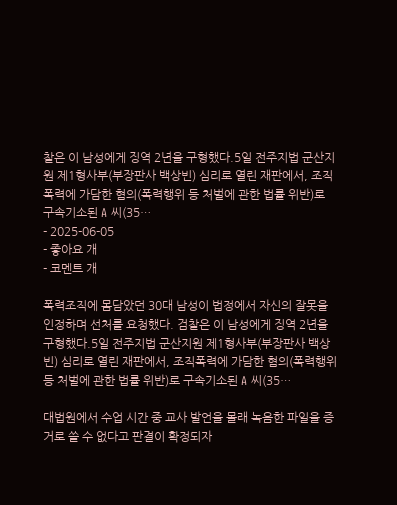찰은 이 남성에게 징역 2년을 구형했다.5일 전주지법 군산지원 제1형사부(부장판사 백상빈) 심리로 열린 재판에서, 조직폭력에 가담한 혐의(폭력행위 등 처벌에 관한 법률 위반)로 구속기소된 A 씨(35…
- 2025-06-05
- 좋아요 개
- 코멘트 개

폭력조직에 몸담았던 30대 남성이 법정에서 자신의 잘못을 인정하며 선처를 요청했다. 검찰은 이 남성에게 징역 2년을 구형했다.5일 전주지법 군산지원 제1형사부(부장판사 백상빈) 심리로 열린 재판에서, 조직폭력에 가담한 혐의(폭력행위 등 처벌에 관한 법률 위반)로 구속기소된 A 씨(35…

대법원에서 수업 시간 중 교사 발언을 몰래 녹음한 파일을 증거로 쓸 수 없다고 판결이 확정되자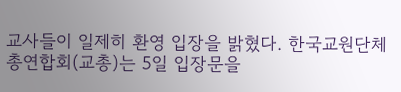교사들이 일제히 환영 입장을 밝혔다. 한국교원단체총연합회(교총)는 5일 입장문을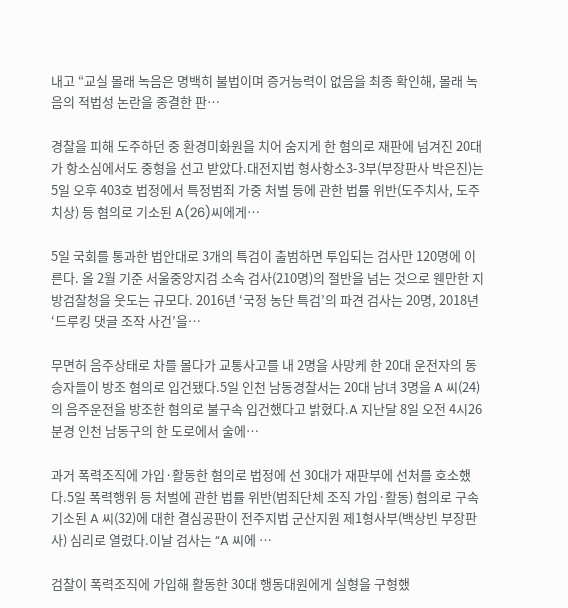내고 “교실 몰래 녹음은 명백히 불법이며 증거능력이 없음을 최종 확인해, 몰래 녹음의 적법성 논란을 종결한 판…

경찰을 피해 도주하던 중 환경미화원을 치어 숨지게 한 혐의로 재판에 넘겨진 20대가 항소심에서도 중형을 선고 받았다.대전지법 형사항소3-3부(부장판사 박은진)는 5일 오후 403호 법정에서 특정범죄 가중 처벌 등에 관한 법률 위반(도주치사, 도주치상) 등 혐의로 기소된 A(26)씨에게…

5일 국회를 통과한 법안대로 3개의 특검이 출범하면 투입되는 검사만 120명에 이른다. 올 2월 기준 서울중앙지검 소속 검사(210명)의 절반을 넘는 것으로 웬만한 지방검찰청을 웃도는 규모다. 2016년 ‘국정 농단 특검’의 파견 검사는 20명, 2018년 ‘드루킹 댓글 조작 사건’을…

무면허 음주상태로 차를 몰다가 교통사고를 내 2명을 사망케 한 20대 운전자의 동승자들이 방조 혐의로 입건됐다.5일 인천 남동경찰서는 20대 남녀 3명을 A 씨(24)의 음주운전을 방조한 혐의로 불구속 입건했다고 밝혔다.A 지난달 8일 오전 4시26분경 인천 남동구의 한 도로에서 술에…

과거 폭력조직에 가입·활동한 혐의로 법정에 선 30대가 재판부에 선처를 호소했다.5일 폭력행위 등 처벌에 관한 법률 위반(범죄단체 조직 가입·활동) 혐의로 구속 기소된 A 씨(32)에 대한 결심공판이 전주지법 군산지원 제1형사부(백상빈 부장판사) 심리로 열렸다.이날 검사는 “A 씨에 …

검찰이 폭력조직에 가입해 활동한 30대 행동대원에게 실형을 구형했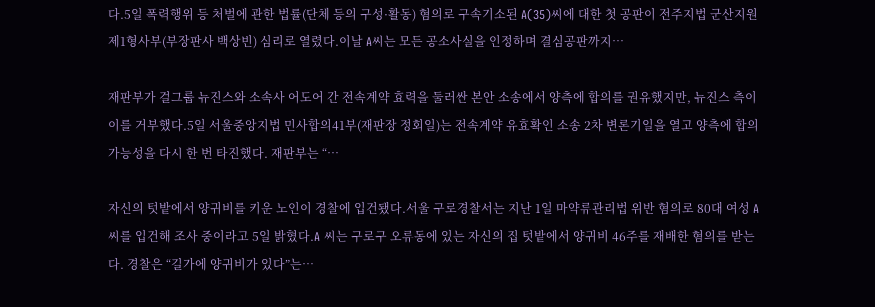다.5일 폭력행위 등 처벌에 관한 법률(단체 등의 구성·활동) 혐의로 구속기소된 A(35)씨에 대한 첫 공판이 전주지법 군산지원 제1형사부(부장판사 백상빈) 심리로 열렸다.이날 A씨는 모든 공소사실을 인정하며 결심공판까지…

재판부가 걸그룹 뉴진스와 소속사 어도어 간 전속계약 효력을 둘러싼 본안 소송에서 양측에 합의를 권유했지만, 뉴진스 측이 이를 거부했다.5일 서울중앙지법 민사합의41부(재판장 정회일)는 전속계약 유효확인 소송 2차 변론기일을 열고 양측에 합의 가능성을 다시 한 번 타진했다. 재판부는 “…

자신의 텃밭에서 양귀비를 키운 노인이 경찰에 입건됐다.서울 구로경찰서는 지난 1일 마약류관리법 위반 혐의로 80대 여성 A 씨를 입건해 조사 중이라고 5일 밝혔다.A 씨는 구로구 오류동에 있는 자신의 집 텃밭에서 양귀비 46주를 재배한 혐의를 받는다. 경찰은 “길가에 양귀비가 있다”는…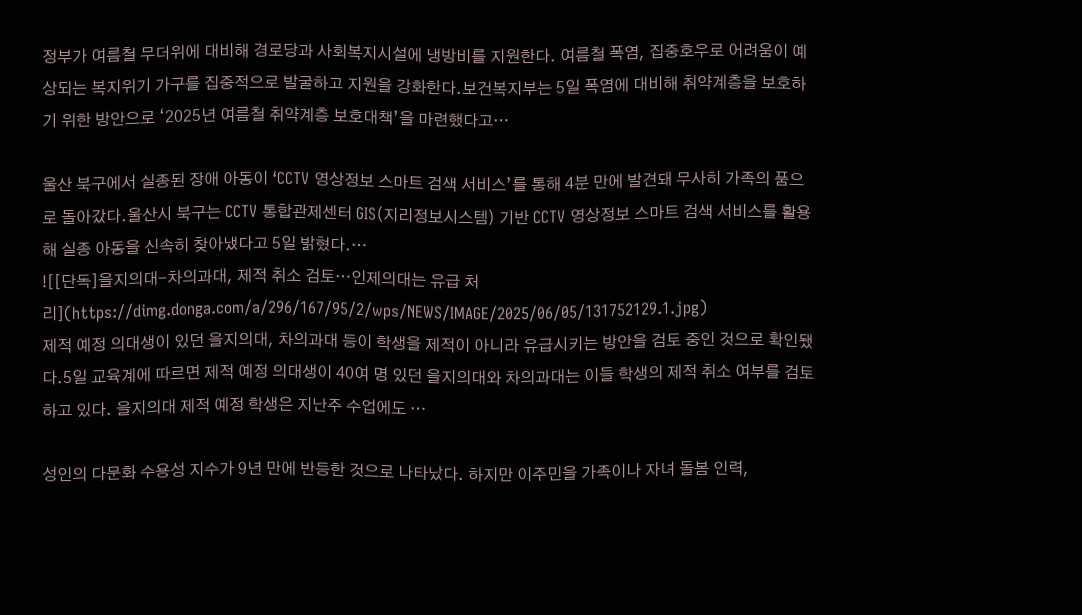정부가 여름철 무더위에 대비해 경로당과 사회복지시설에 냉방비를 지원한다. 여름철 폭염, 집중호우로 어려움이 예상되는 복지위기 가구를 집중적으로 발굴하고 지원을 강화한다.보건복지부는 5일 폭염에 대비해 취약계층을 보호하기 위한 방안으로 ‘2025년 여름철 취약계층 보호대책’을 마련했다고…

울산 북구에서 실종된 장애 아동이 ‘CCTV 영상정보 스마트 검색 서비스’를 통해 4분 만에 발견돼 무사히 가족의 품으로 돌아갔다.울산시 북구는 CCTV 통합관제센터 GIS(지리정보시스템) 기반 CCTV 영상정보 스마트 검색 서비스를 활용해 실종 아동을 신속히 찾아냈다고 5일 밝혔다.…
![[단독]을지의대-차의과대, 제적 취소 검토…인제의대는 유급 처리](https://dimg.donga.com/a/296/167/95/2/wps/NEWS/IMAGE/2025/06/05/131752129.1.jpg)
제적 예정 의대생이 있던 을지의대, 차의과대 등이 학생을 제적이 아니라 유급시키는 방안을 검토 중인 것으로 확인됐다.5일 교육계에 따르면 제적 예정 의대생이 40여 명 있던 을지의대와 차의과대는 이들 학생의 제적 취소 여부를 검토하고 있다. 을지의대 제적 예정 학생은 지난주 수업에도 …

성인의 다문화 수용성 지수가 9년 만에 반등한 것으로 나타났다. 하지만 이주민을 가족이나 자녀 돌봄 인력,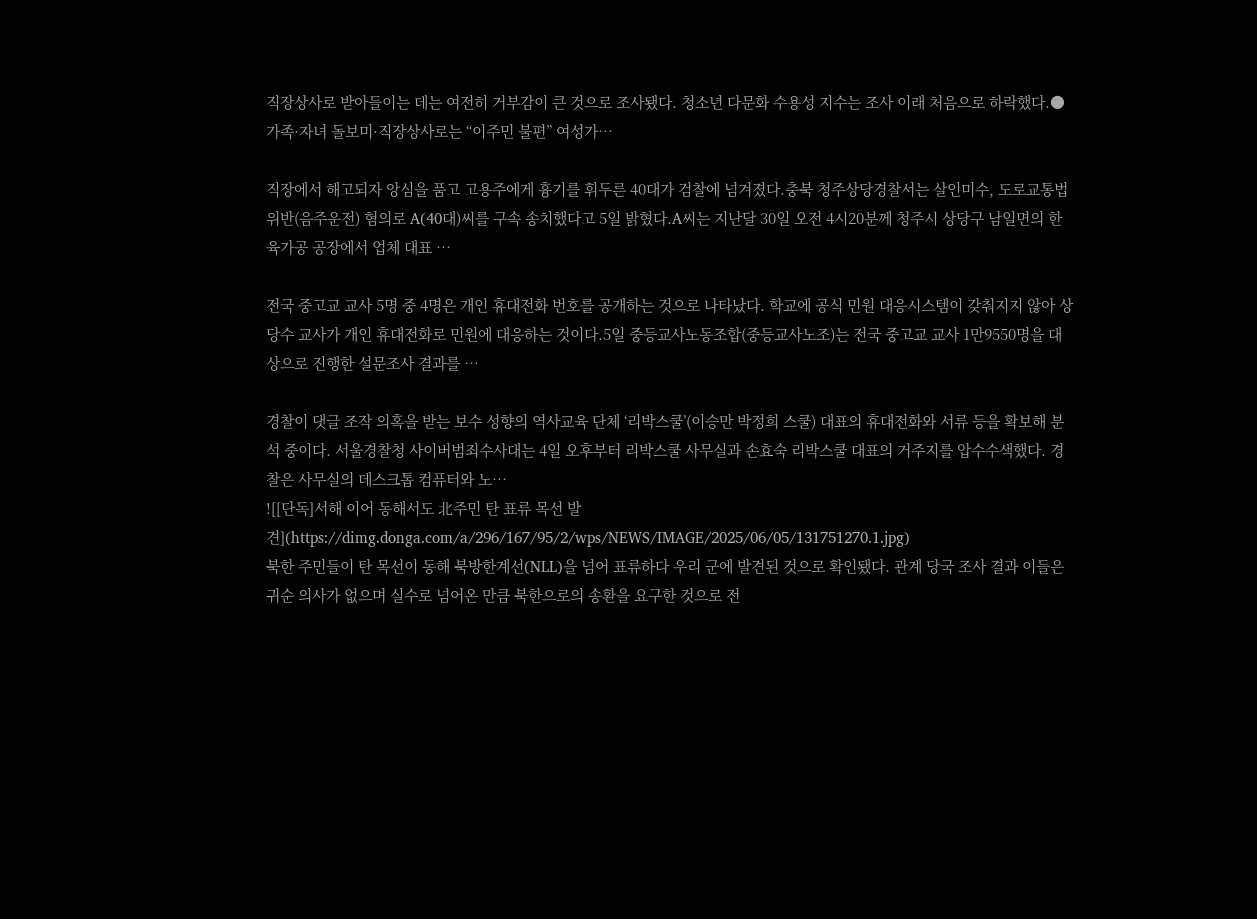직장상사로 받아들이는 데는 여전히 거부감이 큰 것으로 조사됐다. 청소년 다문화 수용성 지수는 조사 이래 처음으로 하락했다.● 가족·자녀 돌보미·직장상사로는 “이주민 불편” 여성가…

직장에서 해고되자 앙심을 품고 고용주에게 흉기를 휘두른 40대가 검찰에 넘겨졌다.충북 청주상당경찰서는 살인미수, 도로교통법 위반(음주운전) 혐의로 A(40대)씨를 구속 송치했다고 5일 밝혔다.A씨는 지난달 30일 오전 4시20분께 청주시 상당구 남일면의 한 육가공 공장에서 업체 대표 …

전국 중고교 교사 5명 중 4명은 개인 휴대전화 번호를 공개하는 것으로 나타났다. 학교에 공식 민원 대응시스템이 갖춰지지 않아 상당수 교사가 개인 휴대전화로 민원에 대응하는 것이다.5일 중등교사노동조합(중등교사노조)는 전국 중고교 교사 1만9550명을 대상으로 진행한 설문조사 결과를 …

경찰이 댓글 조작 의혹을 받는 보수 성향의 역사교육 단체 ‘리박스쿨’(이승만 박정희 스쿨) 대표의 휴대전화와 서류 등을 확보해 분석 중이다. 서울경찰청 사이버범죄수사대는 4일 오후부터 리박스쿨 사무실과 손효숙 리박스쿨 대표의 거주지를 압수수색했다. 경찰은 사무실의 데스크톱 컴퓨터와 노…
![[단독]서해 이어 동해서도 北주민 탄 표류 목선 발견](https://dimg.donga.com/a/296/167/95/2/wps/NEWS/IMAGE/2025/06/05/131751270.1.jpg)
북한 주민들이 탄 목선이 동해 북방한계선(NLL)을 넘어 표류하다 우리 군에 발견된 것으로 확인됐다. 관계 당국 조사 결과 이들은 귀순 의사가 없으며 실수로 넘어온 만큼 북한으로의 송환을 요구한 것으로 전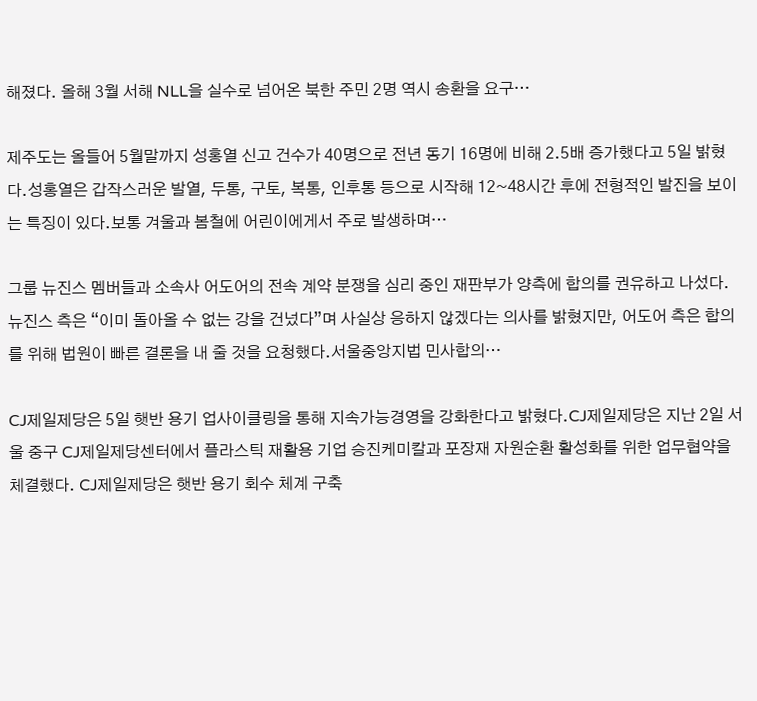해졌다. 올해 3월 서해 NLL을 실수로 넘어온 북한 주민 2명 역시 송환을 요구…

제주도는 올들어 5월말까지 성홍열 신고 건수가 40명으로 전년 동기 16명에 비해 2.5배 증가했다고 5일 밝혔다.성홍열은 갑작스러운 발열, 두통, 구토, 복통, 인후통 등으로 시작해 12~48시간 후에 전형적인 발진을 보이는 특징이 있다.보통 겨울과 봄철에 어린이에게서 주로 발생하며…

그룹 뉴진스 멤버들과 소속사 어도어의 전속 계약 분쟁을 심리 중인 재판부가 양측에 합의를 권유하고 나섰다.뉴진스 측은 “이미 돌아올 수 없는 강을 건넜다”며 사실상 응하지 않겠다는 의사를 밝혔지만, 어도어 측은 합의를 위해 법원이 빠른 결론을 내 줄 것을 요청했다.서울중앙지법 민사합의…

CJ제일제당은 5일 햇반 용기 업사이클링을 통해 지속가능경영을 강화한다고 밝혔다.CJ제일제당은 지난 2일 서울 중구 CJ제일제당센터에서 플라스틱 재활용 기업 승진케미칼과 포장재 자원순환 활성화를 위한 업무협약을 체결했다. CJ제일제당은 햇반 용기 회수 체계 구축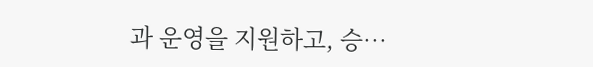과 운영을 지원하고, 승…